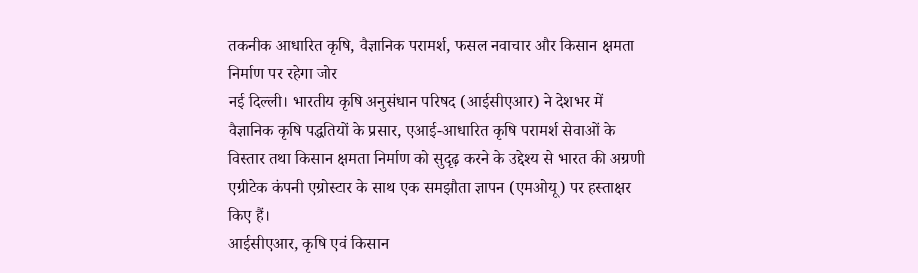तकनीक आधारित कृषि, वैज्ञानिक परामर्श, फसल नवाचार और किसान क्षमता निर्माण पर रहेगा जोर
नई दिल्ली। भारतीय कृषि अनुसंधान परिषद (आईसीएआर) ने देशभर में वैज्ञानिक कृषि पद्धतियों के प्रसार, एआई-आधारित कृषि परामर्श सेवाओं के विस्तार तथा किसान क्षमता निर्माण को सुदृढ़ करने के उद्देश्य से भारत की अग्रणी एग्रीटेक कंपनी एग्रोस्टार के साथ एक समझौता ज्ञापन (एमओयू) पर हस्ताक्षर किए हैं।
आईसीएआर, कृषि एवं किसान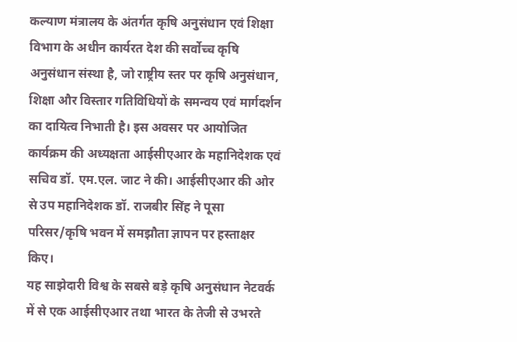कल्याण मंत्रालय के अंतर्गत कृषि अनुसंधान एवं शिक्षा विभाग के अधीन कार्यरत देश की सर्वोच्च कृषि अनुसंधान संस्था है, जो राष्ट्रीय स्तर पर कृषि अनुसंधान, शिक्षा और विस्तार गतिविधियों के समन्वय एवं मार्गदर्शन का दायित्व निभाती है। इस अवसर पर आयोजित कार्यक्रम की अध्यक्षता आईसीएआर के महानिदेशक एवं सचिव डॉ. एम.एल. जाट ने की। आईसीएआर की ओर से उप महानिदेशक डॉ. राजबीर सिंह ने पूसा परिसर/कृषि भवन में समझौता ज्ञापन पर हस्ताक्षर किए।
यह साझेदारी विश्व के सबसे बड़े कृषि अनुसंधान नेटवर्क में से एक आईसीएआर तथा भारत के तेजी से उभरते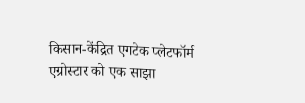किसान-केंद्रित एगटेक प्लेटफॉर्म एग्रोस्टार को एक साझा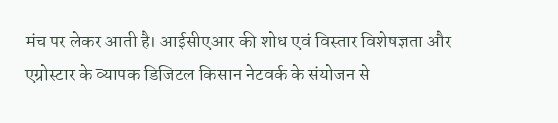मंच पर लेकर आती है। आईसीएआर की शोध एवं विस्तार विशेषज्ञता और एग्रोस्टार के व्यापक डिजिटल किसान नेटवर्क के संयोजन से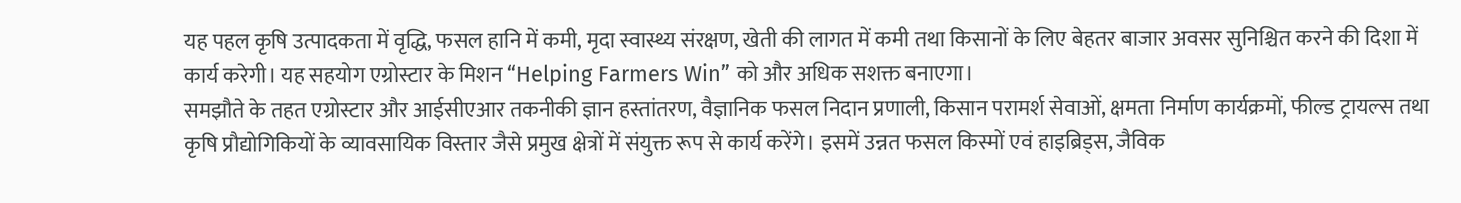यह पहल कृषि उत्पादकता में वृद्धि, फसल हानि में कमी, मृदा स्वास्थ्य संरक्षण, खेती की लागत में कमी तथा किसानों के लिए बेहतर बाजार अवसर सुनिश्चित करने की दिशा में कार्य करेगी। यह सहयोग एग्रोस्टार के मिशन “Helping Farmers Win” को और अधिक सशक्त बनाएगा।
समझौते के तहत एग्रोस्टार और आईसीएआर तकनीकी ज्ञान हस्तांतरण, वैज्ञानिक फसल निदान प्रणाली, किसान परामर्श सेवाओं, क्षमता निर्माण कार्यक्रमों, फील्ड ट्रायल्स तथा कृषि प्रौद्योगिकियों के व्यावसायिक विस्तार जैसे प्रमुख क्षेत्रों में संयुक्त रूप से कार्य करेंगे। इसमें उन्नत फसल किस्मों एवं हाइब्रिड्स, जैविक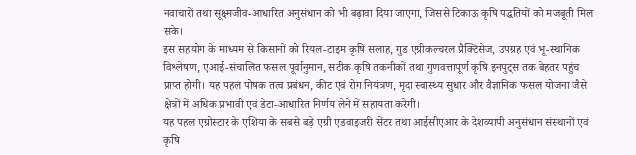नवाचारों तथा सूक्ष्मजीव-आधारित अनुसंधान को भी बढ़ावा दिया जाएगा, जिससे टिकाऊ कृषि पद्धतियों को मजबूती मिल सके।
इस सहयोग के माध्यम से किसानों को रियल-टाइम कृषि सलाह, गुड एग्रीकल्चरल प्रैक्टिसेज, उपग्रह एवं भू-स्थानिक विश्लेषण, एआई-संचालित फसल पूर्वानुमान, सटीक कृषि तकनीकों तथा गुणवत्तापूर्ण कृषि इनपुट्स तक बेहतर पहुंच प्राप्त होगी। यह पहल पोषक तत्व प्रबंधन, कीट एवं रोग नियंत्रण, मृदा स्वास्थ्य सुधार और वैज्ञानिक फसल योजना जैसे क्षेत्रों में अधिक प्रभावी एवं डेटा-आधारित निर्णय लेने में सहायता करेगी।
यह पहल एग्रोस्टार के एशिया के सबसे बड़े एग्री एडवाइजरी सेंटर तथा आईसीएआर के देशव्यापी अनुसंधान संस्थानों एवं कृषि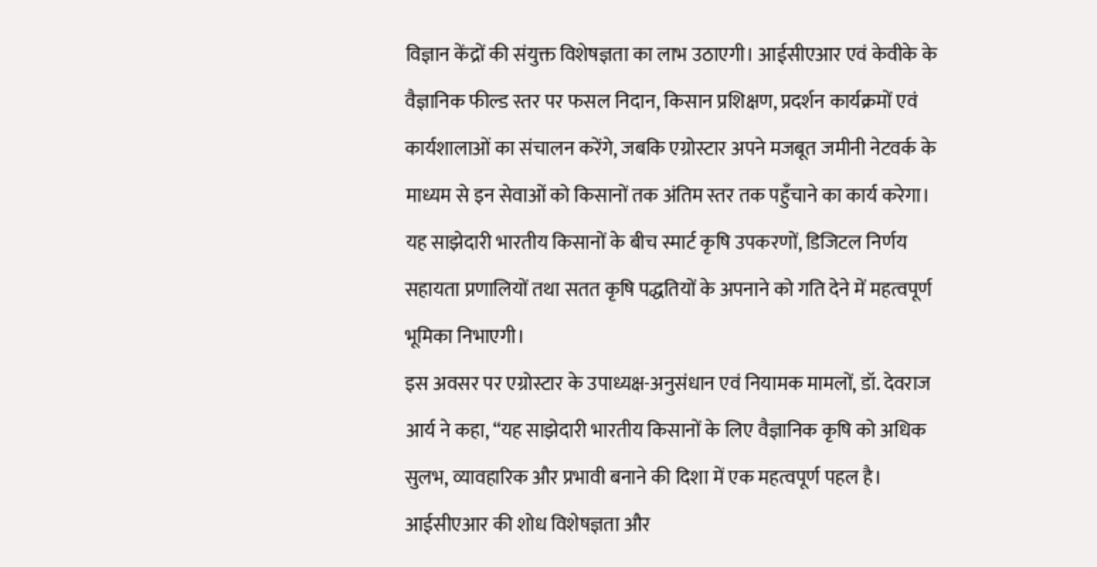विज्ञान केंद्रों की संयुक्त विशेषज्ञता का लाभ उठाएगी। आईसीएआर एवं केवीके के वैज्ञानिक फील्ड स्तर पर फसल निदान, किसान प्रशिक्षण, प्रदर्शन कार्यक्रमों एवं कार्यशालाओं का संचालन करेंगे, जबकि एग्रोस्टार अपने मजबूत जमीनी नेटवर्क के माध्यम से इन सेवाओं को किसानों तक अंतिम स्तर तक पहुँचाने का कार्य करेगा। यह साझेदारी भारतीय किसानों के बीच स्मार्ट कृषि उपकरणों, डिजिटल निर्णय सहायता प्रणालियों तथा सतत कृषि पद्धतियों के अपनाने को गति देने में महत्वपूर्ण भूमिका निभाएगी।
इस अवसर पर एग्रोस्टार के उपाध्यक्ष-अनुसंधान एवं नियामक मामलों, डॉ. देवराज आर्य ने कहा, “यह साझेदारी भारतीय किसानों के लिए वैज्ञानिक कृषि को अधिक सुलभ, व्यावहारिक और प्रभावी बनाने की दिशा में एक महत्वपूर्ण पहल है। आईसीएआर की शोध विशेषज्ञता और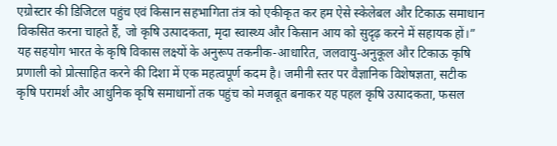एग्रोस्टार की डिजिटल पहुंच एवं किसान सहभागिता तंत्र को एकीकृत कर हम ऐसे स्केलेबल और टिकाऊ समाधान विकसित करना चाहते हैं, जो कृषि उत्पादकता, मृदा स्वास्थ्य और किसान आय को सुदृढ़ करने में सहायक हों।”
यह सहयोग भारत के कृषि विकास लक्ष्यों के अनुरूप तकनीक-आधारित, जलवायु-अनुकूल और टिकाऊ कृषि प्रणाली को प्रोत्साहित करने की दिशा में एक महत्वपूर्ण कदम है। जमीनी स्तर पर वैज्ञानिक विशेषज्ञता, सटीक कृषि परामर्श और आधुनिक कृषि समाधानों तक पहुंच को मजबूत बनाकर यह पहल कृषि उत्पादकता, फसल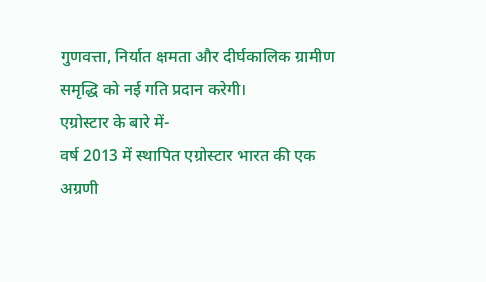गुणवत्ता, निर्यात क्षमता और दीर्घकालिक ग्रामीण समृद्धि को नई गति प्रदान करेगी।
एग्रोस्टार के बारे में-
वर्ष 2013 में स्थापित एग्रोस्टार भारत की एक अग्रणी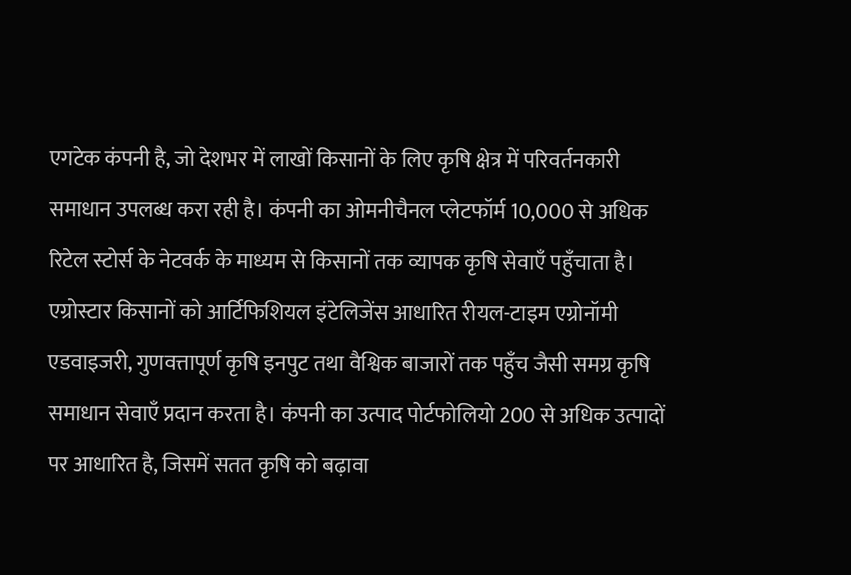एगटेक कंपनी है, जो देशभर में लाखों किसानों के लिए कृषि क्षेत्र में परिवर्तनकारी समाधान उपलब्ध करा रही है। कंपनी का ओमनीचैनल प्लेटफॉर्म 10,000 से अधिक रिटेल स्टोर्स के नेटवर्क के माध्यम से किसानों तक व्यापक कृषि सेवाएँ पहुँचाता है। एग्रोस्टार किसानों को आर्टिफिशियल इंटेलिजेंस आधारित रीयल-टाइम एग्रोनॉमी एडवाइजरी, गुणवत्तापूर्ण कृषि इनपुट तथा वैश्विक बाजारों तक पहुँच जैसी समग्र कृषि समाधान सेवाएँ प्रदान करता है। कंपनी का उत्पाद पोर्टफोलियो 200 से अधिक उत्पादों पर आधारित है, जिसमें सतत कृषि को बढ़ावा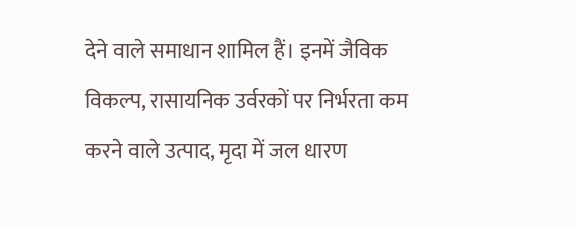देने वाले समाधान शामिल हैं। इनमें जैविक विकल्प, रासायनिक उर्वरकों पर निर्भरता कम करने वाले उत्पाद, मृदा में जल धारण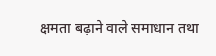क्षमता बढ़ाने वाले समाधान तथा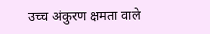उच्च अंकुरण क्षमता वाले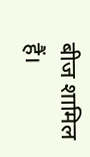बीज शामिल हैं।